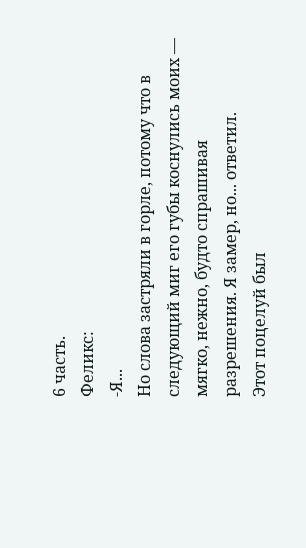6 часть.
Феликс:
-Я...
Но слова застряли в горле, потому что в следующий миг его губы коснулись моих — мягко, нежно, будто спрашивая разрешения. Я замер, но... ответил.
Этот поцелуй был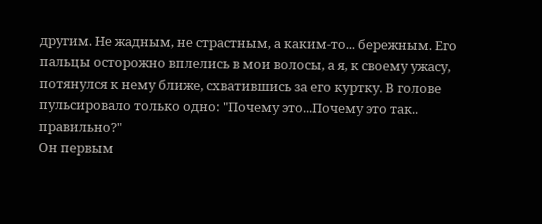другим. Не жадным, не страстным, а каким-то... бережным. Его пальцы осторожно вплелись в мои волосы, а я, к своему ужасу, потянулся к нему ближе, схватившись за его куртку. В голове пульсировало только одно: "Почему это...Почему это так.. правильно?"
Он первым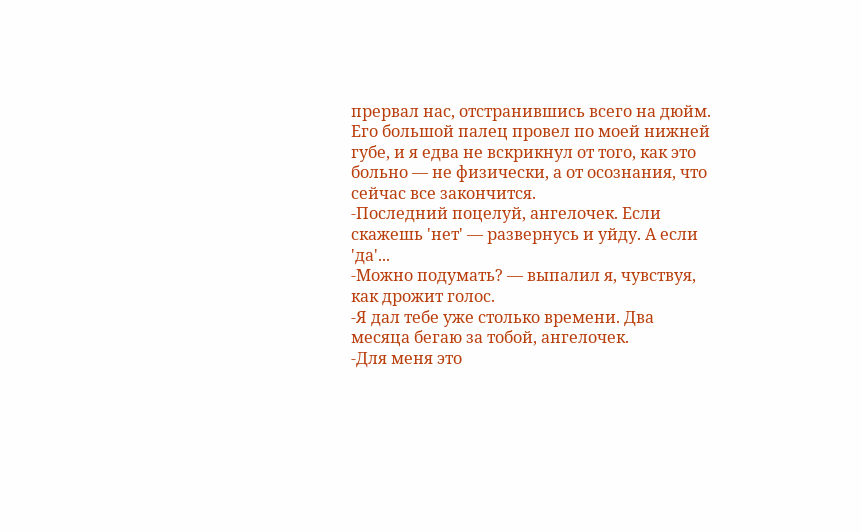прервал нас, отстранившись всего на дюйм. Его большой палец провел по моей нижней губе, и я едва не вскрикнул от того, как это больно — не физически, а от осознания, что сейчас все закончится.
-Последний поцелуй, ангелочек. Если скажешь 'нет' — развернусь и уйду. А если 'да'...
-Можно подумать? — выпалил я, чувствуя, как дрожит голос.
-Я дал тебе уже столько времени. Два месяца бегаю за тобой, ангелочек.
-Для меня это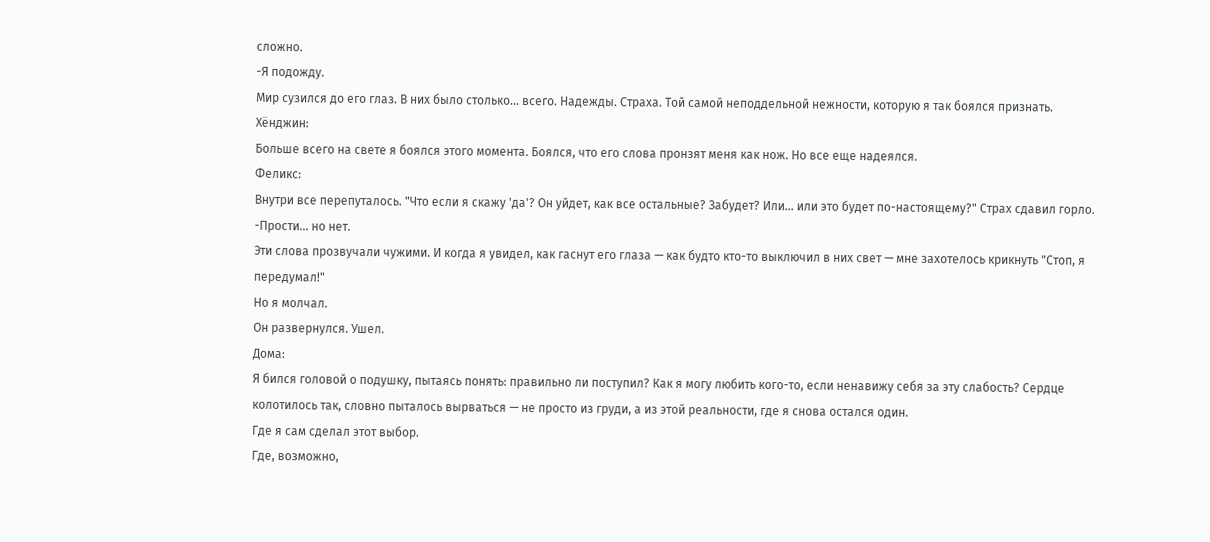сложно.
-Я подожду.
Мир сузился до его глаз. В них было столько... всего. Надежды. Страха. Той самой неподдельной нежности, которую я так боялся признать.
Хёнджин:
Больше всего на свете я боялся этого момента. Боялся, что его слова пронзят меня как нож. Но все еще надеялся.
Феликс:
Внутри все перепуталось. "Что если я скажу 'да'? Он уйдет, как все остальные? Забудет? Или... или это будет по-настоящему?" Страх сдавил горло.
-Прости... но нет.
Эти слова прозвучали чужими. И когда я увидел, как гаснут его глаза — как будто кто-то выключил в них свет — мне захотелось крикнуть "Стоп, я передумал!"
Но я молчал.
Он развернулся. Ушел.
Дома:
Я бился головой о подушку, пытаясь понять: правильно ли поступил? Как я могу любить кого-то, если ненавижу себя за эту слабость? Сердце колотилось так, словно пыталось вырваться — не просто из груди, а из этой реальности, где я снова остался один.
Где я сам сделал этот выбор.
Где, возможно,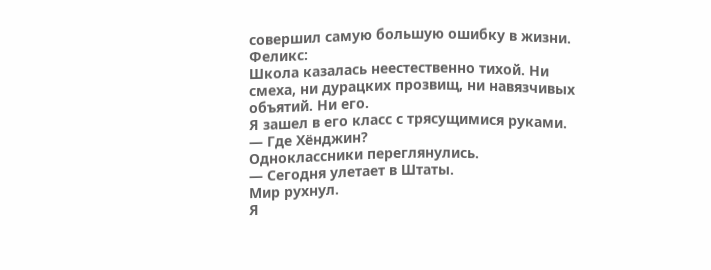совершил самую большую ошибку в жизни.
Феликс:
Школа казалась неестественно тихой. Ни смеха, ни дурацких прозвищ, ни навязчивых объятий. Ни его.
Я зашел в его класс с трясущимися руками.
— Где Хёнджин?
Одноклассники переглянулись.
— Сегодня улетает в Штаты.
Мир рухнул.
Я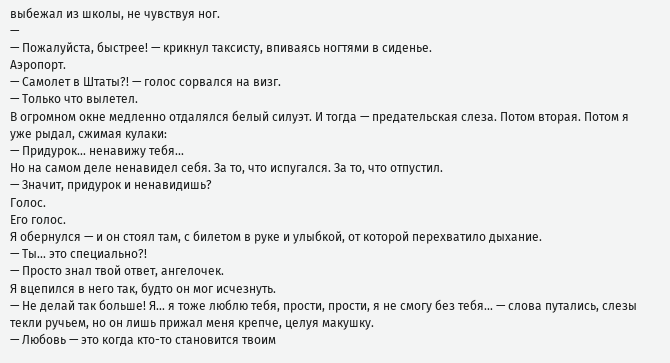выбежал из школы, не чувствуя ног.
—
— Пожалуйста, быстрее! — крикнул таксисту, впиваясь ногтями в сиденье.
Аэропорт.
— Самолет в Штаты?! — голос сорвался на визг.
— Только что вылетел.
В огромном окне медленно отдалялся белый силуэт. И тогда — предательская слеза. Потом вторая. Потом я уже рыдал, сжимая кулаки:
— Придурок... ненавижу тебя...
Но на самом деле ненавидел себя. За то, что испугался. За то, что отпустил.
— Значит, придурок и ненавидишь?
Голос.
Его голос.
Я обернулся — и он стоял там, с билетом в руке и улыбкой, от которой перехватило дыхание.
— Ты... это специально?!
— Просто знал твой ответ, ангелочек.
Я вцепился в него так, будто он мог исчезнуть.
— Не делай так больше! Я... я тоже люблю тебя, прости, прости, я не смогу без тебя... — слова путались, слезы текли ручьем, но он лишь прижал меня крепче, целуя макушку.
— Любовь — это когда кто-то становится твоим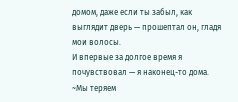домом, даже если ты забыл, как выглядит дверь — прошептал он, гладя мои волосы.
И впервые за долгое время я почувствовал — я наконец-то дома.
~Мы теряем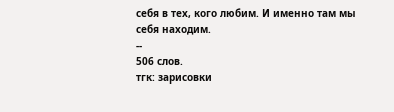себя в тех, кого любим. И именно там мы себя находим.
--
506 слов.
тгк: зарисовки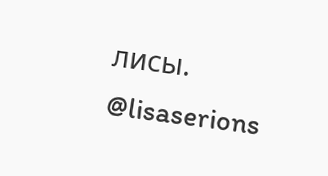лисы. @lisaserions